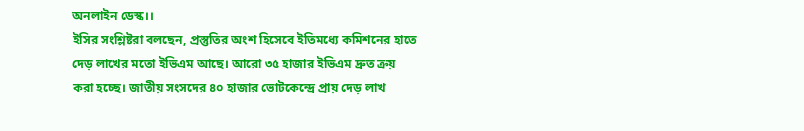অনলাইন ডেস্ক।।
ইসির সংশ্লিষ্টরা বলছেন, প্রস্তুতির অংশ হিসেবে ইতিমধ্যে কমিশনের হাতে দেড় লাখের মতো ইভিএম আছে। আরো ৩৫ হাজার ইভিএম দ্রুত ক্রয় করা হচ্ছে। জাতীয় সংসদের ৪০ হাজার ভোটকেন্দ্রে প্রায় দেড় লাখ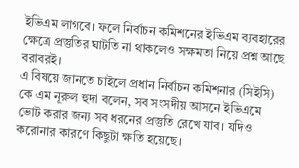ইভিএম লাগবে। ফলে নির্বাচন কমিশনের ইভিএম ব্যবহারের ক্ষেত্রে প্রস্তুতির ঘাটতি না থাকলেও সক্ষমতা নিয়ে প্রশ্ন আছে বরাবরই।
এ বিষয়ে জানতে চাইলে প্রধান নির্বাচন কমিশনার (সিইসি) কে এম নূরুল হুদা বলেন, সব সংসদীয় আসনে ইভিএমে ভোট করার জন্য সব ধরনের প্রস্তুতি রেখে যাব। যদিও করোনার কারণে কিছুটা ক্ষতি হয়েছে।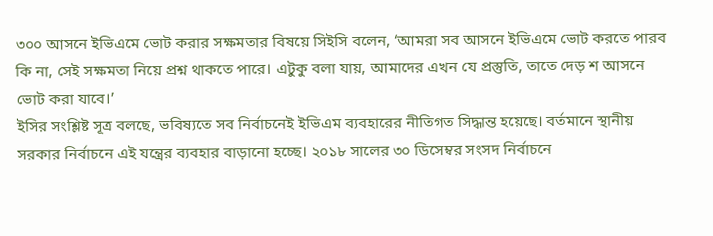৩০০ আসনে ইভিএমে ভোট করার সক্ষমতার বিষয়ে সিইসি বলেন, ‘আমরা সব আসনে ইভিএমে ভোট করতে পারব কি না, সেই সক্ষমতা নিয়ে প্রশ্ন থাকতে পারে। এটুকু বলা যায়, আমাদের এখন যে প্রস্তুতি, তাতে দেড় শ আসনে ভোট করা যাবে।’
ইসির সংশ্লিষ্ট সূত্র বলছে, ভবিষ্যতে সব নির্বাচনেই ইভিএম ব্যবহারের নীতিগত সিদ্ধান্ত হয়েছে। বর্তমানে স্থানীয় সরকার নির্বাচনে এই যন্ত্রের ব্যবহার বাড়ানো হচ্ছে। ২০১৮ সালের ৩০ ডিসেম্বর সংসদ নির্বাচনে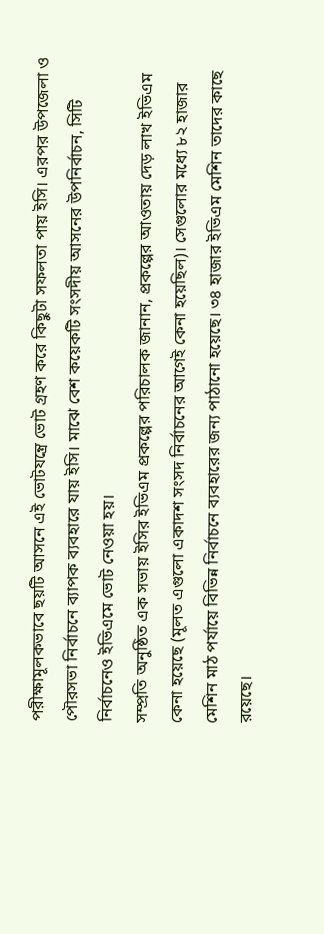পরীক্ষামূলকভাবে ছয়টি আসনে এই ভোটযন্ত্রে ভোট গ্রহণ করে কিছুটা সফলতা পায় ইসি। এরপর উপজেলা ও পৌরসভা নির্বাচনে ব্যাপক ব্যবহারে যায় ইসি। মাঝে বেশ কয়েকটি সংসদীয় আসনের উপনির্বাচন, সিটি নির্বাচনেও ইভিএমে ভোট নেওয়া হয়।
সম্প্রতি অনুষ্ঠিত এক সভায় ইসির ইভিএম প্রকল্পের পরিচালক জানান, প্রকল্পের আওতায় দেড় লাখ ইভিএম কেনা হয়েছে (মূলত এগুলো একাদশ সংসদ নির্বাচনের আগেই কেনা হয়েছিল)। সেগুলোর মধ্যে ৮২ হাজার মেশিন মাঠ পর্যায়ে বিভিন্ন নির্বাচনে ব্যবহারের জন্য পাঠানো হয়েছে। ৩৪ হাজার ইভিএম মেশিন তাদের কাছে রয়েছে।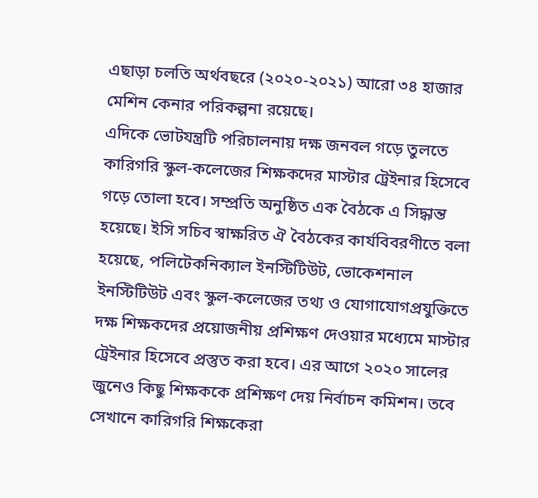এছাড়া চলতি অর্থবছরে (২০২০-২০২১) আরো ৩৪ হাজার মেশিন কেনার পরিকল্পনা রয়েছে।
এদিকে ভোটযন্ত্রটি পরিচালনায় দক্ষ জনবল গড়ে তুলতে কারিগরি স্কুল-কলেজের শিক্ষকদের মাস্টার ট্রেইনার হিসেবে গড়ে তোলা হবে। সম্প্রতি অনুষ্ঠিত এক বৈঠকে এ সিদ্ধান্ত হয়েছে। ইসি সচিব স্বাক্ষরিত ঐ বৈঠকের কার্যবিবরণীতে বলা হয়েছে, পলিটেকনিক্যাল ইনস্টিটিউট, ভোকেশনাল ইনস্টিটিউট এবং স্কুল-কলেজের তথ্য ও যোগাযোগপ্রযুক্তিতে দক্ষ শিক্ষকদের প্রয়োজনীয় প্রশিক্ষণ দেওয়ার মধ্যেমে মাস্টার ট্রেইনার হিসেবে প্রস্তুত করা হবে। এর আগে ২০২০ সালের জুনেও কিছু শিক্ষককে প্রশিক্ষণ দেয় নির্বাচন কমিশন। তবে সেখানে কারিগরি শিক্ষকেরা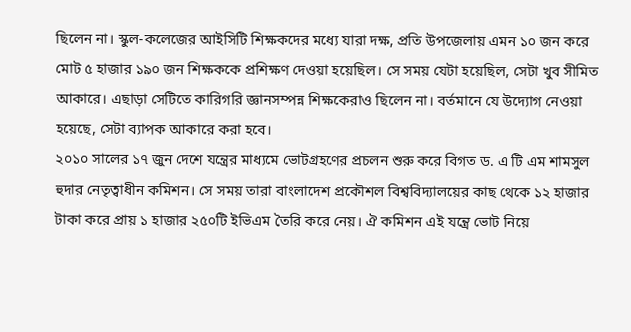ছিলেন না। স্কুল-কলেজের আইসিটি শিক্ষকদের মধ্যে যারা দক্ষ, প্রতি উপজেলায় এমন ১০ জন করে মোট ৫ হাজার ১৯০ জন শিক্ষককে প্রশিক্ষণ দেওয়া হয়েছিল। সে সময় যেটা হয়েছিল, সেটা খুব সীমিত আকারে। এছাড়া সেটিতে কারিগরি জ্ঞানসম্পন্ন শিক্ষকেরাও ছিলেন না। বর্তমানে যে উদ্যোগ নেওয়া হয়েছে, সেটা ব্যাপক আকারে করা হবে।
২০১০ সালের ১৭ জুন দেশে যন্ত্রের মাধ্যমে ভোটগ্রহণের প্রচলন শুরু করে বিগত ড. এ টি এম শামসুল হুদার নেতৃত্বাধীন কমিশন। সে সময় তারা বাংলাদেশ প্রকৌশল বিশ্ববিদ্যালয়ের কাছ থেকে ১২ হাজার টাকা করে প্রায় ১ হাজার ২৫০টি ইভিএম তৈরি করে নেয়। ঐ কমিশন এই যন্ত্রে ভোট নিয়ে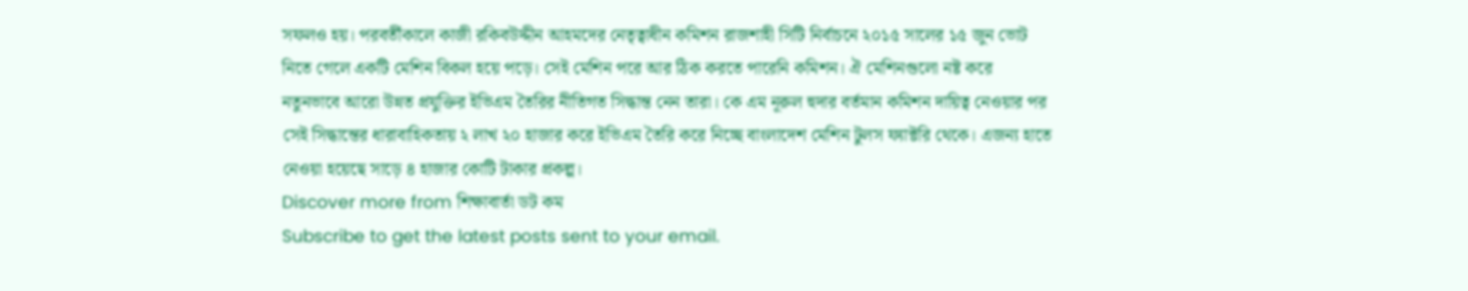সফলও হয়। পরবর্তীকালে কাজী রকিবউদ্দীন আহমদের নেতৃত্বাধীন কমিশন রাজশাহী সিটি নির্বাচনে ২০১৫ সালের ১৫ জুন ভোট নিতে গেলে একটি মেশিন বিকল হয়ে পড়ে। সেই মেশিন পরে আর ঠিক করতে পারেনি কমিশন। ঐ মেশিনগুলো নষ্ট করে নতুনভাবে আরো উন্নত প্রযুক্তির ইভিএম তৈরির নীতিগত সিদ্ধান্ত নেন তারা। কে এম নূরুল হুদার বর্তমান কমিশন দায়িত্ব নেওয়ার পর সেই সিদ্ধান্তের ধারাবাহিকতায় ২ লাখ ২০ হাজার করে ইভিএম তৈরি করে নিচ্ছে বাংলাদেশ মেশিন টুলস ফ্যাক্টরি থেকে। এজন্য হাতে নেওয়া হয়েছে সাড়ে ৪ হাজার কোটি টাকার প্রকল্প।
Discover more from শিক্ষাবার্তা ডট কম
Subscribe to get the latest posts sent to your email.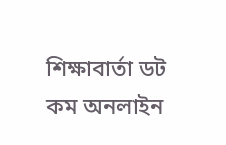শিক্ষাবার্তা ডট কম অনলাইন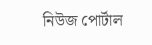নিউজ পোর্টাল